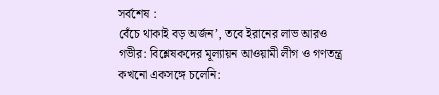সর্বশেষ :
বেঁচে থাকাই বড় অর্জন’, তবে ইরানের লাভ আরও গভীর: বিশ্লেষকদের মূল্যায়ন আওয়ামী লীগ ও গণতন্ত্র কখনো একসঙ্গে চলেনি: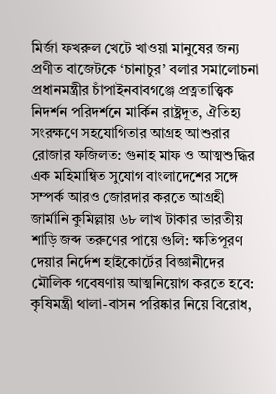মির্জা ফখরুল খেটে খাওয়া মানুষের জন্য প্রণীত বাজেটকে ‘চানাচুর’ বলার সমালোচনা প্রধানমন্ত্রীর চাঁপাইনবাবগঞ্জে প্রত্নতাত্ত্বিক নিদর্শন পরিদর্শনে মার্কিন রাষ্ট্রদূত, ঐতিহ্য সংরক্ষণে সহযোগিতার আগ্রহ আশুরার রোজার ফজিলত: গুনাহ মাফ ও আত্মশুদ্ধির এক মহিমান্বিত সুযোগ বাংলাদেশের সঙ্গে সম্পর্ক আরও জোরদার করতে আগ্রহী জার্মানি কুমিল্লায় ৬৮ লাখ টাকার ভারতীয় শাড়ি জব্দ তরুণের পায়ে গুলি: ক্ষতিপূরণ দেয়ার নির্দেশ হাইকোর্টের বিজ্ঞানীদের মৌলিক গবেষণায় আত্মনিয়োগ করতে হবে: কৃষিমন্ত্রী থালা-বাসন পরিষ্কার নিয়ে বিরোধ,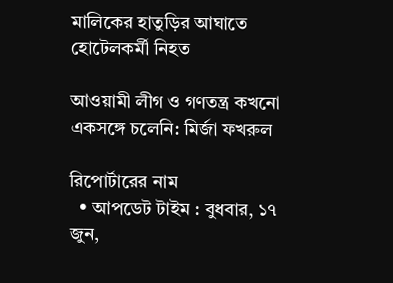মালিকের হাতুড়ির আঘাতে হোটেলকর্মী নিহত

আওয়ামী লীগ ও গণতন্ত্র কখনো একসঙ্গে চলেনি: মির্জা ফখরুল

রিপোর্টারের নাম
  • আপডেট টাইম : বুধবার, ১৭ জুন,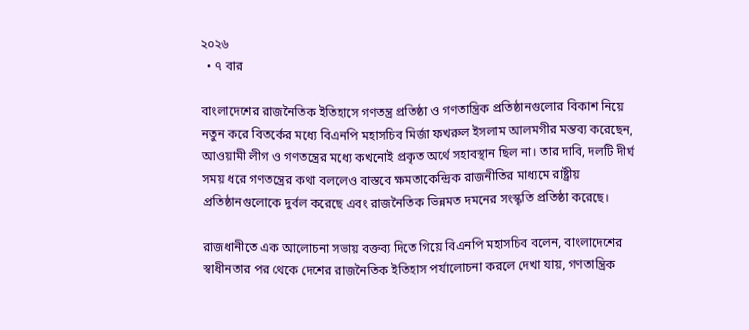২০২৬
  • ৭ বার

বাংলাদেশের রাজনৈতিক ইতিহাসে গণতন্ত্র প্রতিষ্ঠা ও গণতান্ত্রিক প্রতিষ্ঠানগুলোর বিকাশ নিয়ে নতুন করে বিতর্কের মধ্যে বিএনপি মহাসচিব মির্জা ফখরুল ইসলাম আলমগীর মন্তব্য করেছেন, আওয়ামী লীগ ও গণতন্ত্রের মধ্যে কখনোই প্রকৃত অর্থে সহাবস্থান ছিল না। তার দাবি, দলটি দীর্ঘ সময় ধরে গণতন্ত্রের কথা বললেও বাস্তবে ক্ষমতাকেন্দ্রিক রাজনীতির মাধ্যমে রাষ্ট্রীয় প্রতিষ্ঠানগুলোকে দুর্বল করেছে এবং রাজনৈতিক ভিন্নমত দমনের সংস্কৃতি প্রতিষ্ঠা করেছে।

রাজধানীতে এক আলোচনা সভায় বক্তব্য দিতে গিয়ে বিএনপি মহাসচিব বলেন, বাংলাদেশের স্বাধীনতার পর থেকে দেশের রাজনৈতিক ইতিহাস পর্যালোচনা করলে দেখা যায়, গণতান্ত্রিক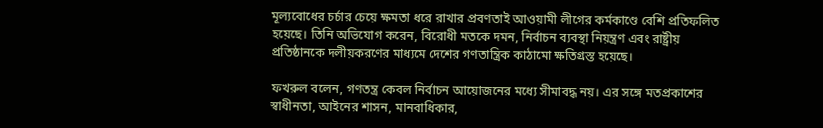মূল্যবোধের চর্চার চেয়ে ক্ষমতা ধরে রাখার প্রবণতাই আওয়ামী লীগের কর্মকাণ্ডে বেশি প্রতিফলিত হয়েছে। তিনি অভিযোগ করেন, বিরোধী মতকে দমন, নির্বাচন ব্যবস্থা নিয়ন্ত্রণ এবং রাষ্ট্রীয় প্রতিষ্ঠানকে দলীয়করণের মাধ্যমে দেশের গণতান্ত্রিক কাঠামো ক্ষতিগ্রস্ত হয়েছে।

ফখরুল বলেন, গণতন্ত্র কেবল নির্বাচন আয়োজনের মধ্যে সীমাবদ্ধ নয়। এর সঙ্গে মতপ্রকাশের স্বাধীনতা, আইনের শাসন, মানবাধিকার,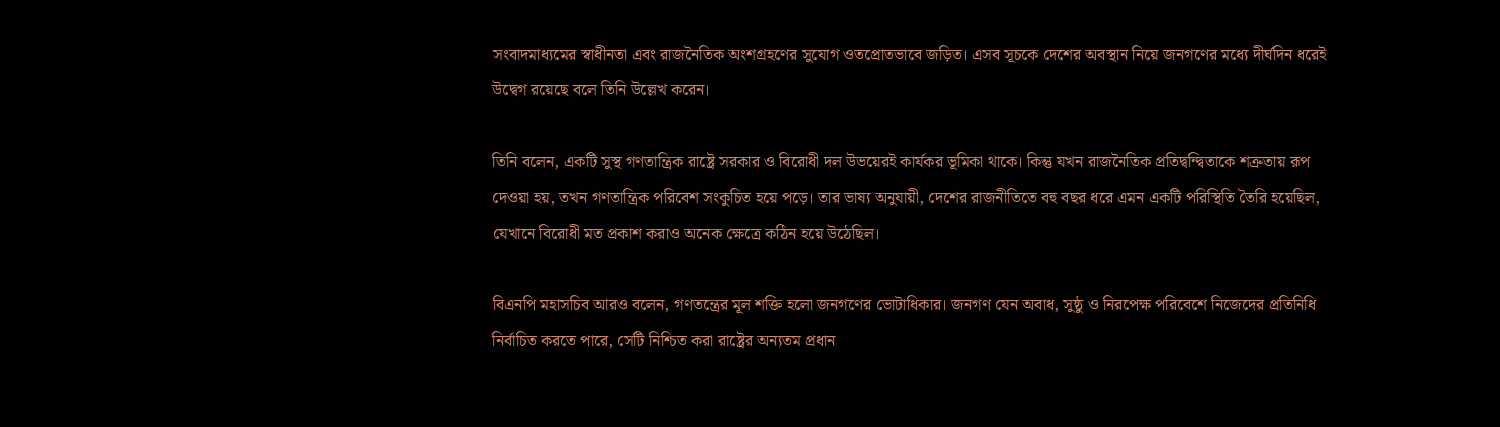সংবাদমাধ্যমের স্বাধীনতা এবং রাজনৈতিক অংশগ্রহণের সুযোগ ওতপ্রোতভাবে জড়িত। এসব সূচকে দেশের অবস্থান নিয়ে জনগণের মধ্যে দীর্ঘদিন ধরেই উদ্বেগ রয়েছে বলে তিনি উল্লেখ করেন।

তিনি বলেন, একটি সুস্থ গণতান্ত্রিক রাষ্ট্রে সরকার ও বিরোধী দল উভয়েরই কার্যকর ভূমিকা থাকে। কিন্তু যখন রাজনৈতিক প্রতিদ্বন্দ্বিতাকে শত্রুতায় রূপ দেওয়া হয়, তখন গণতান্ত্রিক পরিবেশ সংকুচিত হয়ে পড়ে। তার ভাষ্য অনুযায়ী, দেশের রাজনীতিতে বহু বছর ধরে এমন একটি পরিস্থিতি তৈরি হয়েছিল, যেখানে বিরোধী মত প্রকাশ করাও অনেক ক্ষেত্রে কঠিন হয়ে উঠেছিল।

বিএনপি মহাসচিব আরও বলেন, গণতন্ত্রের মূল শক্তি হলো জনগণের ভোটাধিকার। জনগণ যেন অবাধ, সুষ্ঠু ও নিরপেক্ষ পরিবেশে নিজেদের প্রতিনিধি নির্বাচিত করতে পারে, সেটি নিশ্চিত করা রাষ্ট্রের অন্যতম প্রধান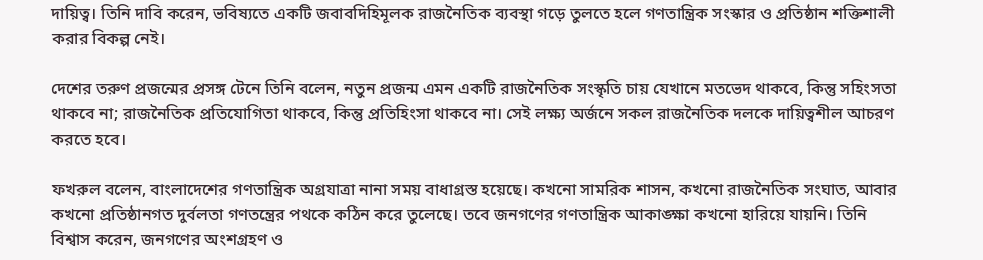দায়িত্ব। তিনি দাবি করেন, ভবিষ্যতে একটি জবাবদিহিমূলক রাজনৈতিক ব্যবস্থা গড়ে তুলতে হলে গণতান্ত্রিক সংস্কার ও প্রতিষ্ঠান শক্তিশালী করার বিকল্প নেই।

দেশের তরুণ প্রজন্মের প্রসঙ্গ টেনে তিনি বলেন, নতুন প্রজন্ম এমন একটি রাজনৈতিক সংস্কৃতি চায় যেখানে মতভেদ থাকবে, কিন্তু সহিংসতা থাকবে না; রাজনৈতিক প্রতিযোগিতা থাকবে, কিন্তু প্রতিহিংসা থাকবে না। সেই লক্ষ্য অর্জনে সকল রাজনৈতিক দলকে দায়িত্বশীল আচরণ করতে হবে।

ফখরুল বলেন, বাংলাদেশের গণতান্ত্রিক অগ্রযাত্রা নানা সময় বাধাগ্রস্ত হয়েছে। কখনো সামরিক শাসন, কখনো রাজনৈতিক সংঘাত, আবার কখনো প্রতিষ্ঠানগত দুর্বলতা গণতন্ত্রের পথকে কঠিন করে তুলেছে। তবে জনগণের গণতান্ত্রিক আকাঙ্ক্ষা কখনো হারিয়ে যায়নি। তিনি বিশ্বাস করেন, জনগণের অংশগ্রহণ ও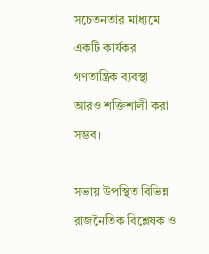সচেতনতার মাধ্যমে একটি কার্যকর গণতান্ত্রিক ব্যবস্থা আরও শক্তিশালী করা সম্ভব।

সভায় উপস্থিত বিভিন্ন রাজনৈতিক বিশ্লেষক ও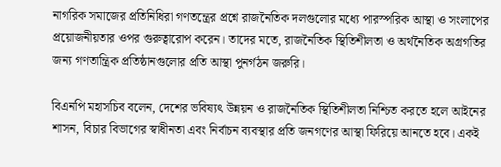নাগরিক সমাজের প্রতিনিধিরা গণতন্ত্রের প্রশ্নে রাজনৈতিক দলগুলোর মধ্যে পারস্পরিক আস্থা ও সংলাপের প্রয়োজনীয়তার ওপর গুরুত্বারোপ করেন। তাদের মতে, রাজনৈতিক স্থিতিশীলতা ও অর্থনৈতিক অগ্রগতির জন্য গণতান্ত্রিক প্রতিষ্ঠানগুলোর প্রতি আস্থা পুনর্গঠন জরুরি।

বিএনপি মহাসচিব বলেন, দেশের ভবিষ্যৎ উন্নয়ন ও রাজনৈতিক স্থিতিশীলতা নিশ্চিত করতে হলে আইনের শাসন, বিচার বিভাগের স্বাধীনতা এবং নির্বাচন ব্যবস্থার প্রতি জনগণের আস্থা ফিরিয়ে আনতে হবে। একই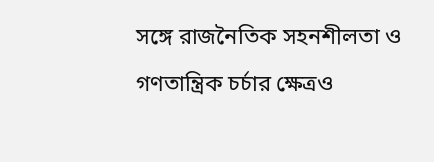সঙ্গে রাজনৈতিক সহনশীলতা ও গণতান্ত্রিক চর্চার ক্ষেত্রও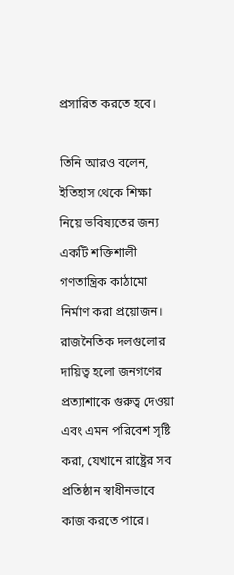প্রসারিত করতে হবে।

তিনি আরও বলেন, ইতিহাস থেকে শিক্ষা নিয়ে ভবিষ্যতের জন্য একটি শক্তিশালী গণতান্ত্রিক কাঠামো নির্মাণ করা প্রয়োজন। রাজনৈতিক দলগুলোর দায়িত্ব হলো জনগণের প্রত্যাশাকে গুরুত্ব দেওয়া এবং এমন পরিবেশ সৃষ্টি করা, যেখানে রাষ্ট্রের সব প্রতিষ্ঠান স্বাধীনভাবে কাজ করতে পারে।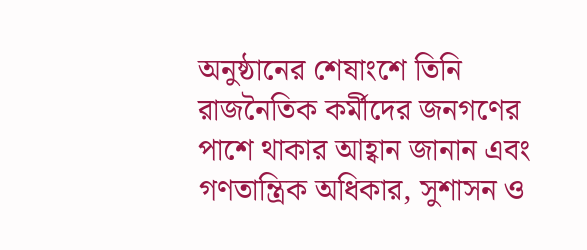অনুষ্ঠানের শেষাংশে তিনি রাজনৈতিক কর্মীদের জনগণের পাশে থাকার আহ্বান জানান এবং গণতান্ত্রিক অধিকার, সুশাসন ও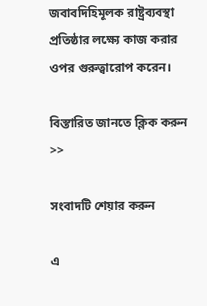জবাবদিহিমূলক রাষ্ট্রব্যবস্থা প্রতিষ্ঠার লক্ষ্যে কাজ করার ওপর গুরুত্বারোপ করেন।

বিস্তারিত জানতে ক্লিক করুন >>

সংবাদটি শেয়ার করুন

এ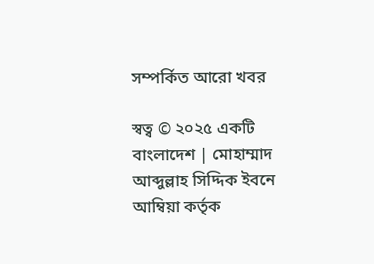সম্পর্কিত আরো খবর

স্বত্ব © ২০২৫ একটি বাংলাদেশ | মোহাম্মাদ আব্দুল্লাহ সিদ্দিক ইবনে আম্বিয়া কর্তৃক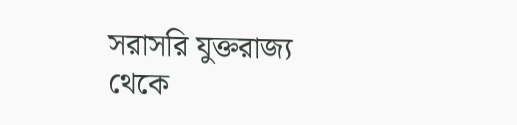সরাসরি যুক্তরাজ্য থেকে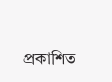প্রকাশিত